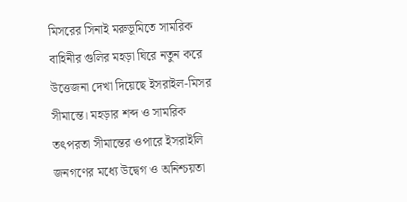মিসরের সিনাই মরুভূমিতে সামরিক বাহিনীর গুলির মহড়া ঘিরে নতুন করে উত্তেজনা দেখা দিয়েছে ইসরাইল-মিসর সীমান্তে। মহড়ার শব্দ ও সামরিক তৎপরতা সীমান্তের ওপারে ইসরাইলি জনগণের মধ্যে উদ্বেগ ও অনিশ্চয়তা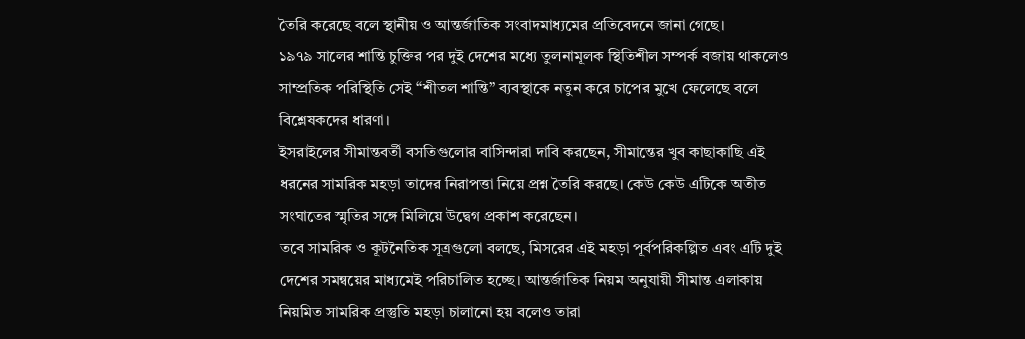তৈরি করেছে বলে স্থানীয় ও আন্তর্জাতিক সংবাদমাধ্যমের প্রতিবেদনে জানা গেছে।
১৯৭৯ সালের শান্তি চুক্তির পর দুই দেশের মধ্যে তুলনামূলক স্থিতিশীল সম্পর্ক বজায় থাকলেও সাম্প্রতিক পরিস্থিতি সেই “শীতল শান্তি” ব্যবস্থাকে নতুন করে চাপের মুখে ফেলেছে বলে বিশ্লেষকদের ধারণা।
ইসরাইলের সীমান্তবর্তী বসতিগুলোর বাসিন্দারা দাবি করছেন, সীমান্তের খুব কাছাকাছি এই ধরনের সামরিক মহড়া তাদের নিরাপত্তা নিয়ে প্রশ্ন তৈরি করছে। কেউ কেউ এটিকে অতীত সংঘাতের স্মৃতির সঙ্গে মিলিয়ে উদ্বেগ প্রকাশ করেছেন।
তবে সামরিক ও কূটনৈতিক সূত্রগুলো বলছে, মিসরের এই মহড়া পূর্বপরিকল্পিত এবং এটি দুই দেশের সমন্বয়ের মাধ্যমেই পরিচালিত হচ্ছে। আন্তর্জাতিক নিয়ম অনুযায়ী সীমান্ত এলাকায় নিয়মিত সামরিক প্রস্তুতি মহড়া চালানো হয় বলেও তারা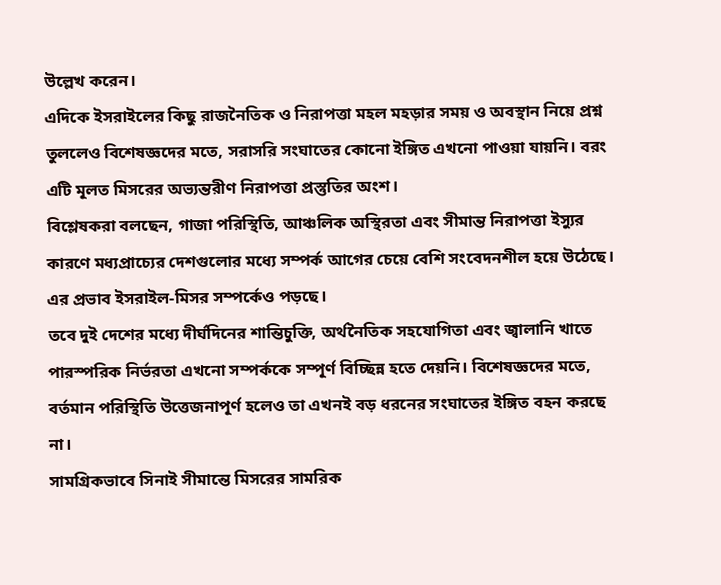উল্লেখ করেন।
এদিকে ইসরাইলের কিছু রাজনৈতিক ও নিরাপত্তা মহল মহড়ার সময় ও অবস্থান নিয়ে প্রশ্ন তুললেও বিশেষজ্ঞদের মতে, সরাসরি সংঘাতের কোনো ইঙ্গিত এখনো পাওয়া যায়নি। বরং এটি মূলত মিসরের অভ্যন্তরীণ নিরাপত্তা প্রস্তুতির অংশ।
বিশ্লেষকরা বলছেন, গাজা পরিস্থিতি, আঞ্চলিক অস্থিরতা এবং সীমান্ত নিরাপত্তা ইস্যুর কারণে মধ্যপ্রাচ্যের দেশগুলোর মধ্যে সম্পর্ক আগের চেয়ে বেশি সংবেদনশীল হয়ে উঠেছে। এর প্রভাব ইসরাইল-মিসর সম্পর্কেও পড়ছে।
তবে দুই দেশের মধ্যে দীর্ঘদিনের শান্তিচুক্তি, অর্থনৈতিক সহযোগিতা এবং জ্বালানি খাতে পারস্পরিক নির্ভরতা এখনো সম্পর্ককে সম্পূর্ণ বিচ্ছিন্ন হতে দেয়নি। বিশেষজ্ঞদের মতে, বর্তমান পরিস্থিতি উত্তেজনাপূর্ণ হলেও তা এখনই বড় ধরনের সংঘাতের ইঙ্গিত বহন করছে না।
সামগ্রিকভাবে সিনাই সীমান্তে মিসরের সামরিক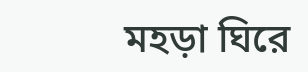মহড়া ঘিরে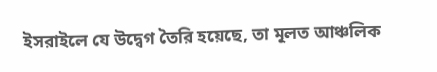ইসরাইলে যে উদ্বেগ তৈরি হয়েছে, তা মূলত আঞ্চলিক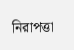নিরাপত্তা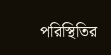পরিস্থিতির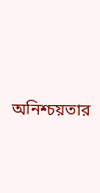অনিশ্চয়তার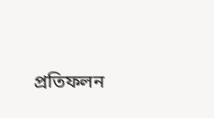প্রতিফলন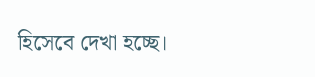হিসেবে দেখা হচ্ছে।